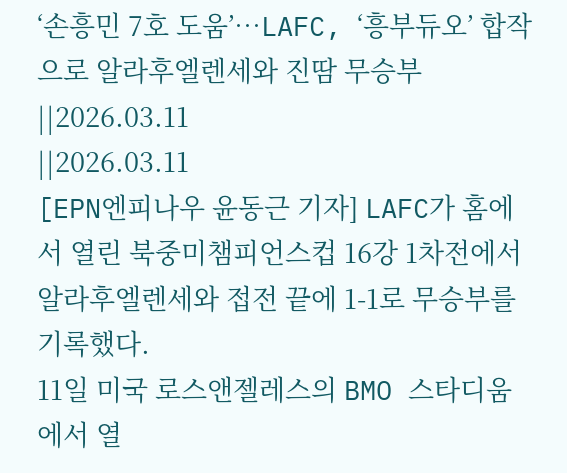‘손흥민 7호 도움’…LAFC, ‘흥부듀오’ 합작으로 알라후엘렌세와 진땀 무승부
||2026.03.11
||2026.03.11
[EPN엔피나우 윤동근 기자] LAFC가 홈에서 열린 북중미챔피언스컵 16강 1차전에서 알라후엘렌세와 접전 끝에 1-1로 무승부를 기록했다.
11일 미국 로스앤젤레스의 BMO 스타디움에서 열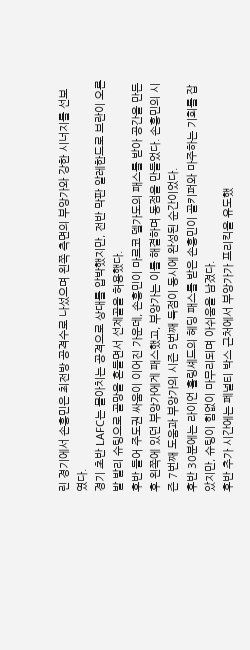린 경기에서 손흥민은 최전방 공격수로 나섰으며 왼쪽 측면의 부앙가와 강한 시너지를 선보였다.
경기 초반 LAFC는 몰아치는 공격으로 상대를 압박했지만, 전반 막판 알레한드로 브란이 오른발 발리 슈팅으로 골망을 흔들면서 선제골을 허용했다.
후반 들어 주도권 싸움이 이어진 가운데, 손흥민이 마르코 델가도의 패스를 받아 공간을 만든 후 왼쪽에 있던 부앙가에게 패스했고, 부앙가는 이를 해결하며 동점을 만들었다. 손흥민의 시즌 7번째 도움과 부앙가의 시즌 5번째 득점이 동시에 완성된 순간이었다.
후반 30분에는 라이언 홀링셰드의 헤딩 패스를 받은 손흥민이 골키퍼와 마주하는 기회를 잡았지만, 슈팅이 힘없이 마무리되며 아쉬움을 남겼다.
후반 추가 시간에는 페널티 박스 근처에서 부앙가가 프리킥을 유도했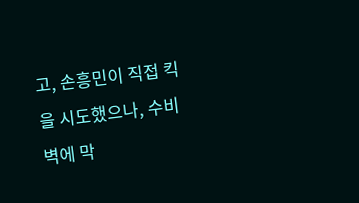고, 손흥민이 직접 킥을 시도했으나, 수비벽에 막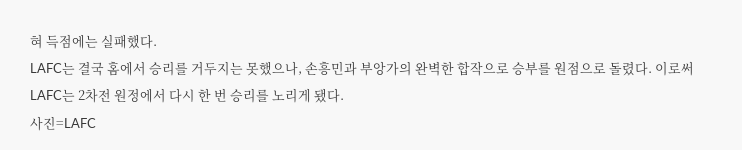혀 득점에는 실패했다.
LAFC는 결국 홈에서 승리를 거두지는 못했으나, 손흥민과 부앙가의 완벽한 합작으로 승부를 원점으로 돌렸다. 이로써 LAFC는 2차전 원정에서 다시 한 번 승리를 노리게 됐다.
사진=LAFC